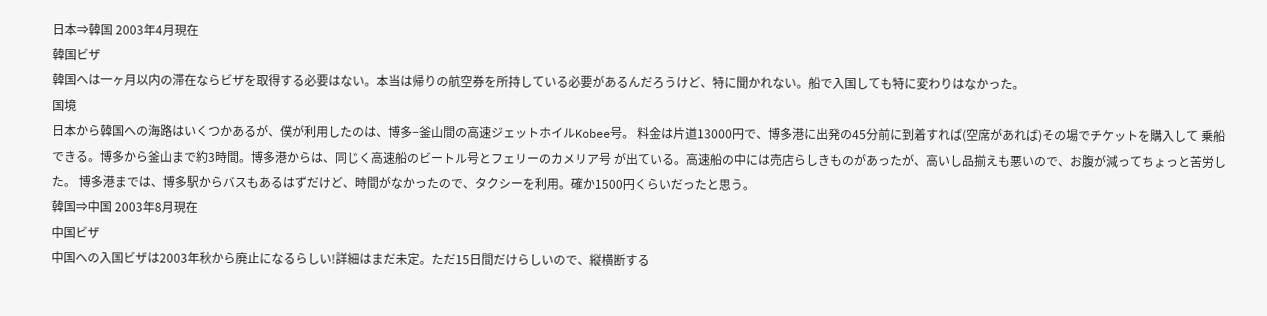日本⇒韓国 2003年4月現在
韓国ビザ
韓国へは一ヶ月以内の滞在ならビザを取得する必要はない。本当は帰りの航空券を所持している必要があるんだろうけど、特に聞かれない。船で入国しても特に変わりはなかった。
国境
日本から韓国への海路はいくつかあるが、僕が利用したのは、博多−釜山間の高速ジェットホイルKobee号。 料金は片道13000円で、博多港に出発の45分前に到着すれば(空席があれば)その場でチケットを購入して 乗船できる。博多から釜山まで約3時間。博多港からは、同じく高速船のビートル号とフェリーのカメリア号 が出ている。高速船の中には売店らしきものがあったが、高いし品揃えも悪いので、お腹が減ってちょっと苦労した。 博多港までは、博多駅からバスもあるはずだけど、時間がなかったので、タクシーを利用。確か1500円くらいだったと思う。
韓国⇒中国 2003年8月現在
中国ビザ
中国への入国ビザは2003年秋から廃止になるらしい!詳細はまだ未定。ただ15日間だけらしいので、縦横断する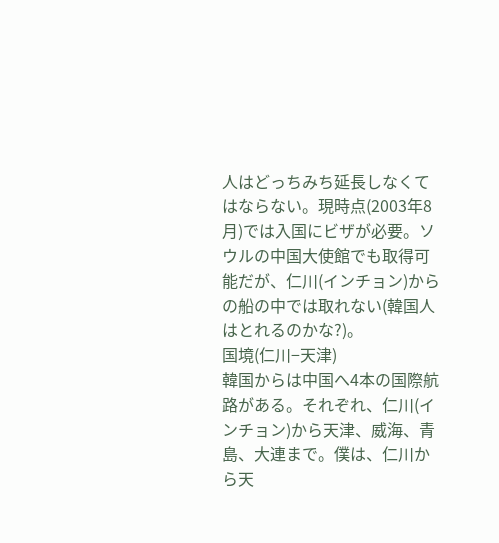人はどっちみち延長しなくてはならない。現時点(2003年8月)では入国にビザが必要。ソウルの中国大使館でも取得可能だが、仁川(インチョン)からの船の中では取れない(韓国人はとれるのかな?)。
国境(仁川−天津)
韓国からは中国へ4本の国際航路がある。それぞれ、仁川(インチョン)から天津、威海、青島、大連まで。僕は、仁川から天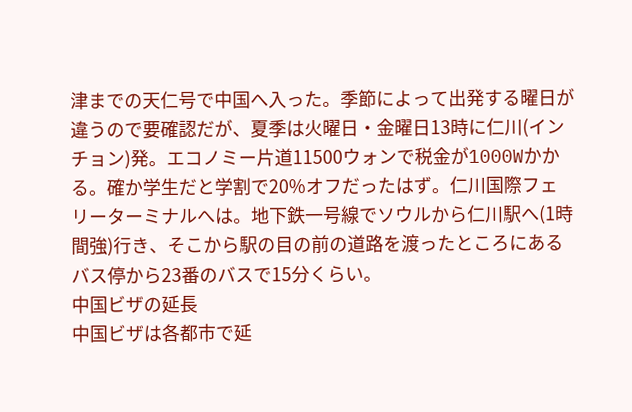津までの天仁号で中国へ入った。季節によって出発する曜日が違うので要確認だが、夏季は火曜日・金曜日13時に仁川(インチョン)発。エコノミー片道11500ウォンで税金が1000Wかかる。確か学生だと学割で20%オフだったはず。仁川国際フェリーターミナルへは。地下鉄一号線でソウルから仁川駅へ(1時間強)行き、そこから駅の目の前の道路を渡ったところにあるバス停から23番のバスで15分くらい。
中国ビザの延長
中国ビザは各都市で延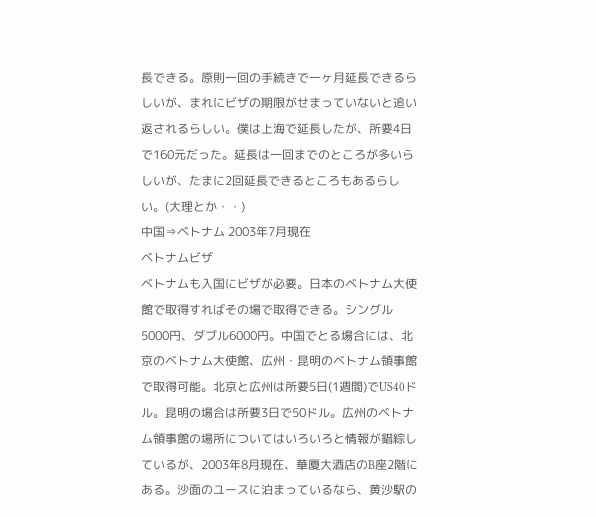長できる。原則一回の手続きで一ヶ月延長できるらしいが、まれにビザの期限がせまっていないと追い返されるらしい。僕は上海で延長したが、所要4日で160元だった。延長は一回までのところが多いらしいが、たまに2回延長できるところもあるらしい。(大理とか・・)
中国⇒ベトナム 2003年7月現在
ベトナムビザ
ベトナムも入国にビザが必要。日本のベトナム大使館で取得すればその場で取得できる。シングル5000円、ダブル6000円。中国でとる場合には、北京のベトナム大使館、広州・昆明のベトナム領事館で取得可能。北京と広州は所要5日(1週間)でUS40ドル。昆明の場合は所要3日で50ドル。広州のベトナム領事館の場所についてはいろいろと情報が錯綜しているが、2003年8月現在、華厦大酒店のB座2階にある。沙面のユースに泊まっているなら、黄沙駅の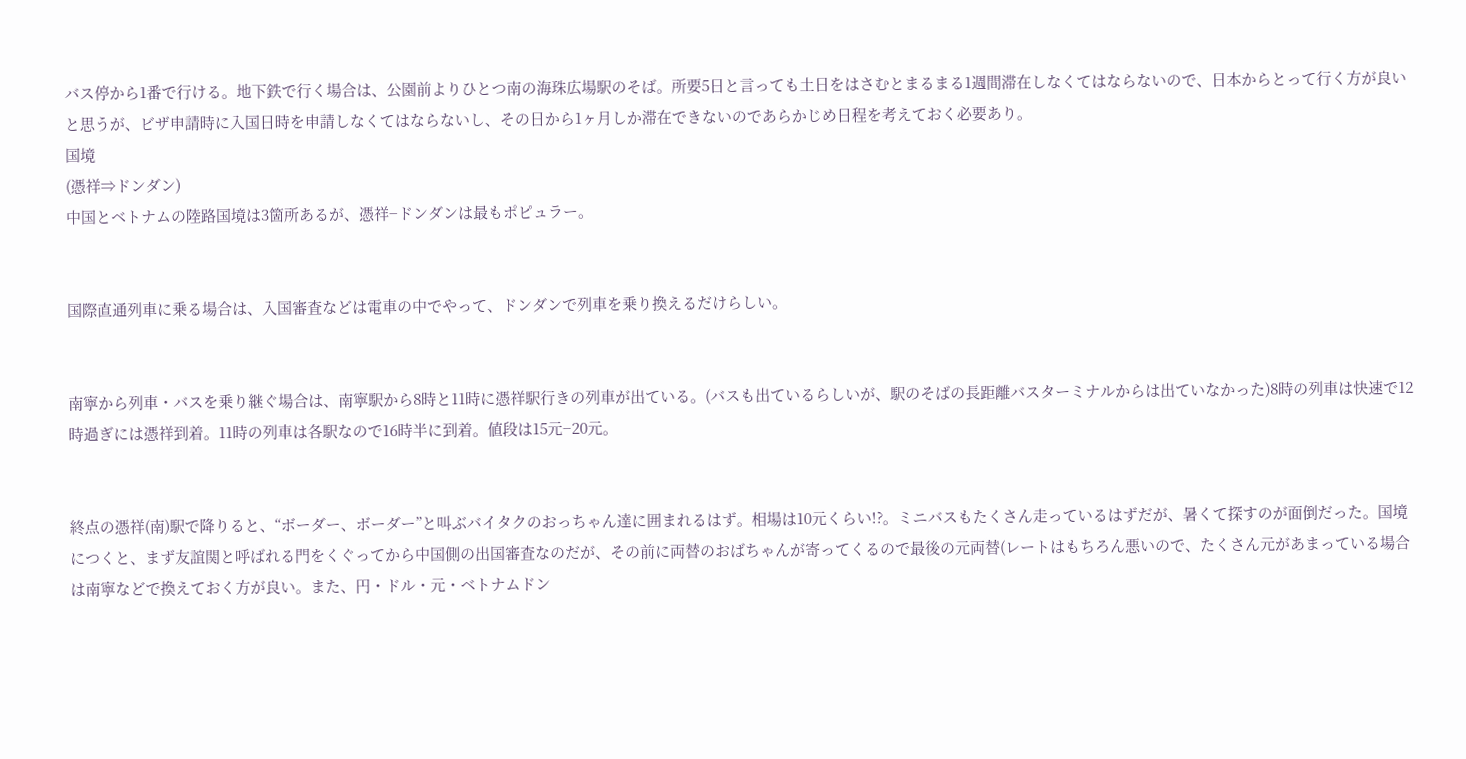バス停から1番で行ける。地下鉄で行く場合は、公園前よりひとつ南の海珠広場駅のそば。所要5日と言っても土日をはさむとまるまる1週間滞在しなくてはならないので、日本からとって行く方が良いと思うが、ビザ申請時に入国日時を申請しなくてはならないし、その日から1ヶ月しか滞在できないのであらかじめ日程を考えておく必要あり。
国境
(憑祥⇒ドンダン)
中国とベトナムの陸路国境は3箇所あるが、憑祥−ドンダンは最もポピュラー。


国際直通列車に乗る場合は、入国審査などは電車の中でやって、ドンダンで列車を乗り換えるだけらしい。


南寧から列車・バスを乗り継ぐ場合は、南寧駅から8時と11時に憑祥駅行きの列車が出ている。(バスも出ているらしいが、駅のそばの長距離バスターミナルからは出ていなかった)8時の列車は快速で12時過ぎには憑祥到着。11時の列車は各駅なので16時半に到着。値段は15元−20元。


終点の憑祥(南)駅で降りると、“ボーダー、ボーダー”と叫ぶバイタクのおっちゃん達に囲まれるはず。相場は10元くらい!?。ミニバスもたくさん走っているはずだが、暑くて探すのが面倒だった。国境につくと、まず友誼関と呼ばれる門をくぐってから中国側の出国審査なのだが、その前に両替のおばちゃんが寄ってくるので最後の元両替(レートはもちろん悪いので、たくさん元があまっている場合は南寧などで換えておく方が良い。また、円・ドル・元・ベトナムドン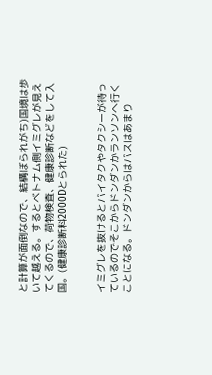と計算が面倒なので、結構ぼられがち)国境は歩いて越える。するとベトナム側イミグレが見えてくるので、荷物検査、健康診断などをして入国。(健康診断料2000Dとられた)


イミグレを抜けるとバイタクやタクシーが待っているのでそこからドンダンかランソンへ行くことになる。ドンダンからはバスはあまり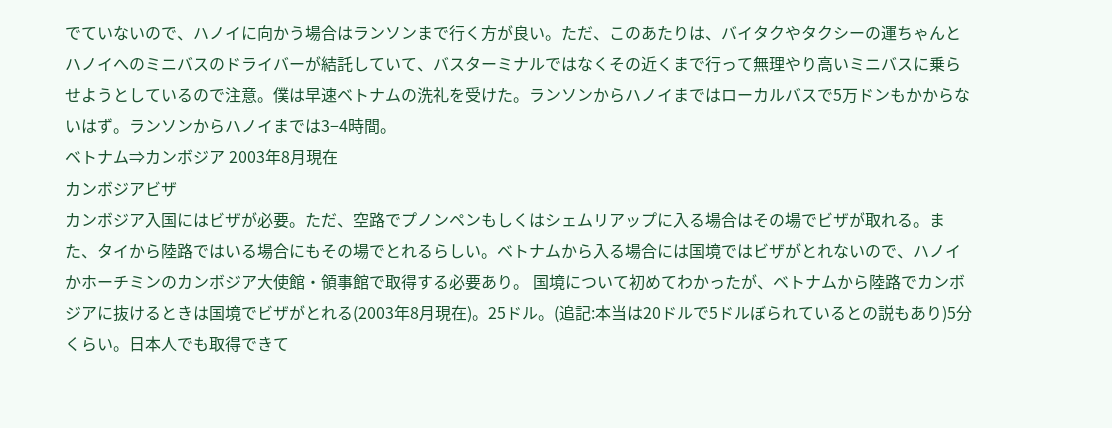でていないので、ハノイに向かう場合はランソンまで行く方が良い。ただ、このあたりは、バイタクやタクシーの運ちゃんとハノイへのミニバスのドライバーが結託していて、バスターミナルではなくその近くまで行って無理やり高いミニバスに乗らせようとしているので注意。僕は早速ベトナムの洗礼を受けた。ランソンからハノイまではローカルバスで5万ドンもかからないはず。ランソンからハノイまでは3−4時間。
ベトナム⇒カンボジア 2003年8月現在
カンボジアビザ
カンボジア入国にはビザが必要。ただ、空路でプノンペンもしくはシェムリアップに入る場合はその場でビザが取れる。また、タイから陸路ではいる場合にもその場でとれるらしい。ベトナムから入る場合には国境ではビザがとれないので、ハノイかホーチミンのカンボジア大使館・領事館で取得する必要あり。 国境について初めてわかったが、ベトナムから陸路でカンボジアに抜けるときは国境でビザがとれる(2003年8月現在)。25ドル。(追記:本当は20ドルで5ドルぼられているとの説もあり)5分くらい。日本人でも取得できて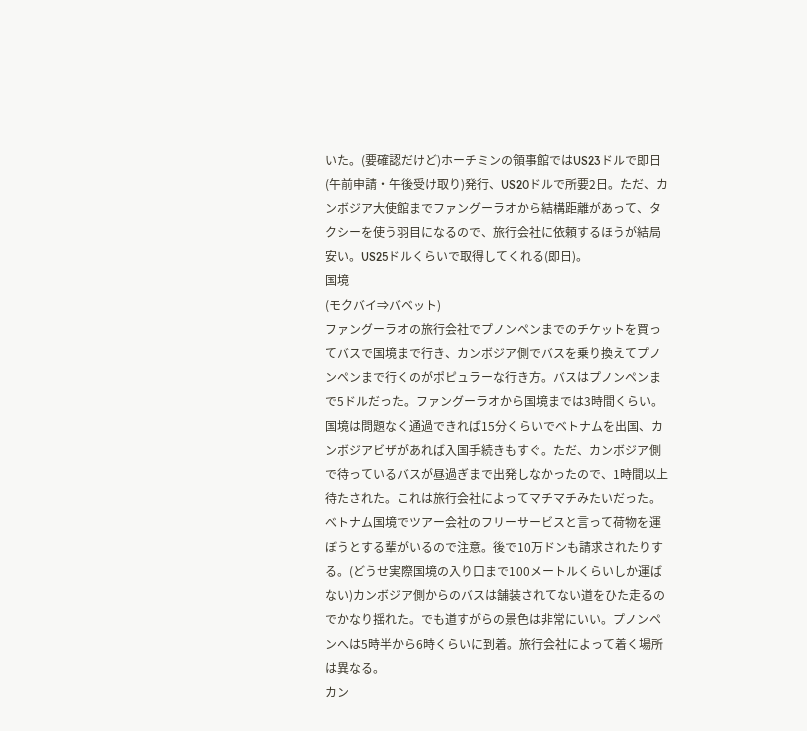いた。(要確認だけど)ホーチミンの領事館ではUS23ドルで即日(午前申請・午後受け取り)発行、US20ドルで所要2日。ただ、カンボジア大使館までファングーラオから結構距離があって、タクシーを使う羽目になるので、旅行会社に依頼するほうが結局安い。US25ドルくらいで取得してくれる(即日)。
国境
(モクバイ⇒バベット)
ファングーラオの旅行会社でプノンペンまでのチケットを買ってバスで国境まで行き、カンボジア側でバスを乗り換えてプノンペンまで行くのがポピュラーな行き方。バスはプノンペンまで5ドルだった。ファングーラオから国境までは3時間くらい。国境は問題なく通過できれば15分くらいでベトナムを出国、カンボジアビザがあれば入国手続きもすぐ。ただ、カンボジア側で待っているバスが昼過ぎまで出発しなかったので、1時間以上待たされた。これは旅行会社によってマチマチみたいだった。べトナム国境でツアー会社のフリーサービスと言って荷物を運ぼうとする輩がいるので注意。後で10万ドンも請求されたりする。(どうせ実際国境の入り口まで100メートルくらいしか運ばない)カンボジア側からのバスは舗装されてない道をひた走るのでかなり揺れた。でも道すがらの景色は非常にいい。プノンペンへは5時半から6時くらいに到着。旅行会社によって着く場所は異なる。
カン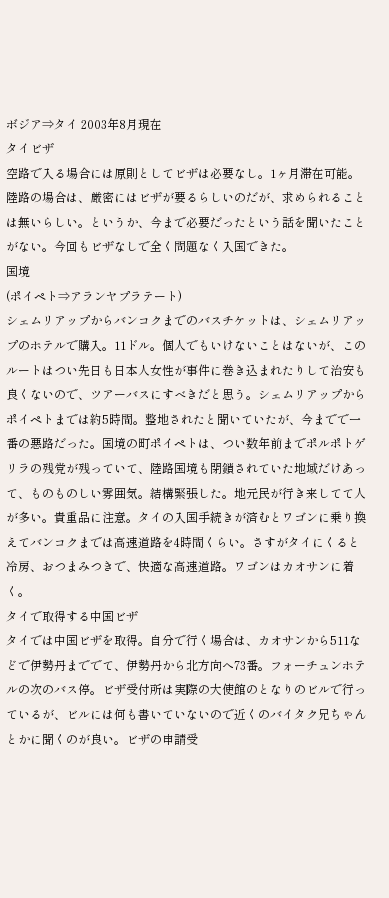ボジア⇒タイ 2003年8月現在
タイビザ
空路で入る場合には原則としてビザは必要なし。1ヶ月滞在可能。陸路の場合は、厳密にはビザが要るらしいのだが、求められることは無いらしい。というか、今まで必要だったという話を聞いたことがない。今回もビザなしで全く問題なく入国できた。
国境
(ポイペト⇒アランヤプラテート)
シェムリアップからバンコクまでのバスチケットは、シェムリアップのホテルで購入。11ドル。個人でもいけないことはないが、このルートはつい先日も日本人女性が事件に巻き込まれたりして治安も良くないので、ツアーバスにすべきだと思う。シェムリアップからポイペトまでは約5時間。整地されたと聞いていたが、今までで一番の悪路だった。国境の町ポイペトは、つい数年前までポルポトゲリラの残党が残っていて、陸路国境も閉鎖されていた地域だけあって、ものものしい雰囲気。結構緊張した。地元民が行き来してて人が多い。貴重品に注意。タイの入国手続きが済むとワゴンに乗り換えてバンコクまでは高速道路を4時間くらい。さすがタイにくると冷房、おつまみつきで、快適な高速道路。ワゴンはカオサンに着く。
タイで取得する中国ビザ
タイでは中国ビザを取得。自分で行く場合は、カオサンから511などで伊勢丹まででて、伊勢丹から北方向へ73番。フォーチュンホテルの次のバス停。ビザ受付所は実際の大使館のとなりのビルで行っているが、ビルには何も書いていないので近くのバイタク兄ちゃんとかに聞くのが良い。ビザの申請受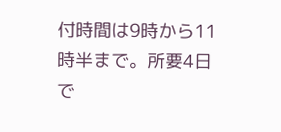付時間は9時から11時半まで。所要4日で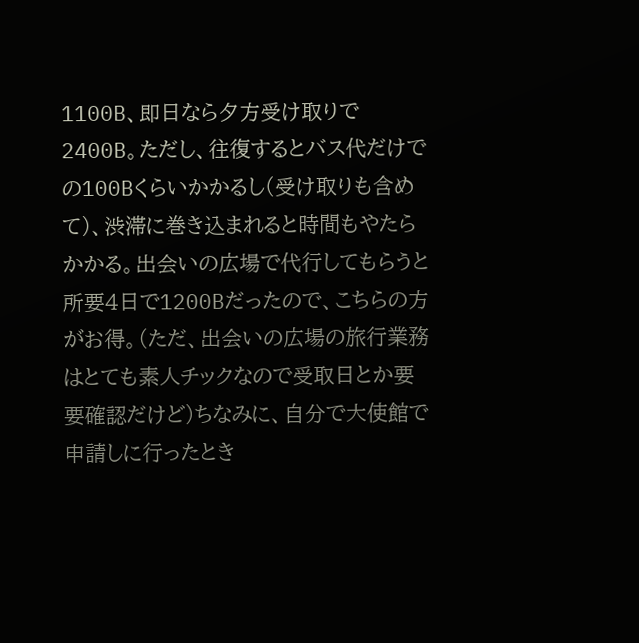1100B、即日なら夕方受け取りで2400B。ただし、往復するとバス代だけでの100Bくらいかかるし(受け取りも含めて)、渋滞に巻き込まれると時間もやたらかかる。出会いの広場で代行してもらうと所要4日で1200Bだったので、こちらの方がお得。(ただ、出会いの広場の旅行業務はとても素人チックなので受取日とか要要確認だけど)ちなみに、自分で大使館で申請しに行ったとき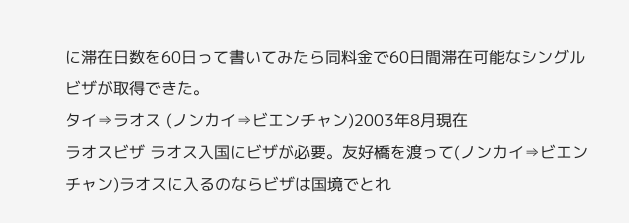に滞在日数を60日って書いてみたら同料金で60日間滞在可能なシングルビザが取得できた。
タイ⇒ラオス (ノンカイ⇒ビエンチャン)2003年8月現在
ラオスビザ ラオス入国にビザが必要。友好橋を渡って(ノンカイ⇒ビエンチャン)ラオスに入るのならビザは国境でとれ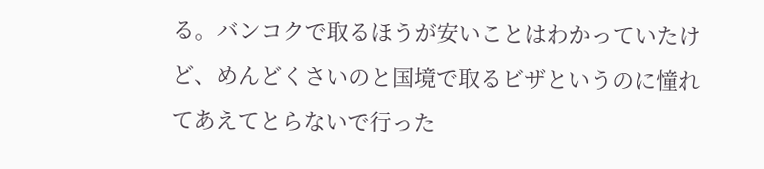る。バンコクで取るほうが安いことはわかっていたけど、めんどくさいのと国境で取るビザというのに憧れてあえてとらないで行った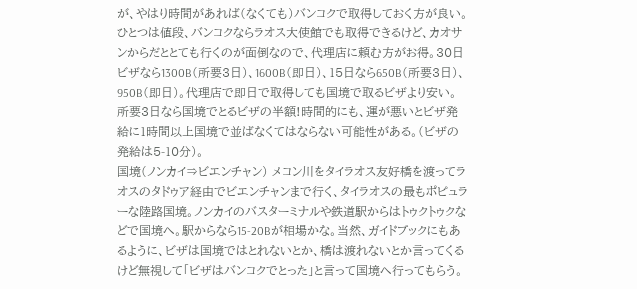が、やはり時間があれば(なくても)バンコクで取得しておく方が良い。ひとつは値段、バンコクならラオス大使館でも取得できるけど、カオサンからだととても行くのが面倒なので、代理店に頼む方がお得。30日ビザなら1300B(所要3日)、1600B(即日)、15日なら650B(所要3日)、950B(即日)。代理店で即日で取得しても国境で取るビザより安い。所要3日なら国境でとるビザの半額!時間的にも、運が悪いとビザ発給に1時間以上国境で並ばなくてはならない可能性がある。(ビザの発給は5-10分)。
国境(ノンカイ⇒ビエンチャン) メコン川をタイラオス友好橋を渡ってラオスのタドゥア経由でビエンチャンまで行く、タイラオスの最もポピュラーな陸路国境。ノンカイのバスターミナルや鉄道駅からはトゥクトゥクなどで国境へ。駅からなら15-20Bが相場かな。当然、ガイドブックにもあるように、ビザは国境ではとれないとか、橋は渡れないとか言ってくるけど無視して「ビザはバンコクでとった」と言って国境へ行ってもらう。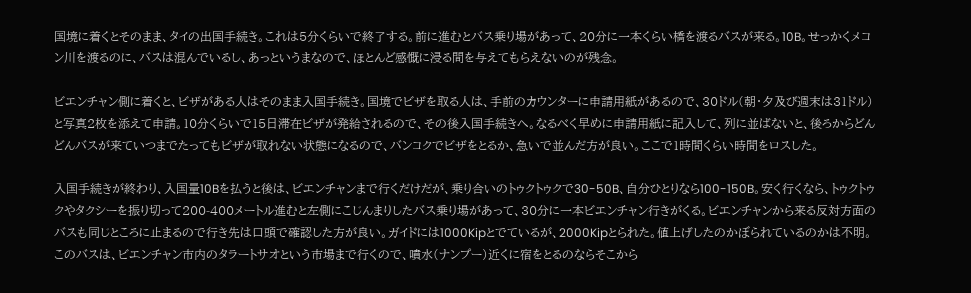国境に着くとそのまま、タイの出国手続き。これは5分くらいで終了する。前に進むとバス乗り場があって、20分に一本くらい橋を渡るバスが来る。10B。せっかくメコン川を渡るのに、バスは混んでいるし、あっというまなので、ほとんど感慨に浸る間を与えてもらえないのが残念。

ビエンチャン側に着くと、ビザがある人はそのまま入国手続き。国境でビザを取る人は、手前のカウンターに申請用紙があるので、30ドル(朝・夕及び週末は31ドル)と写真2枚を添えて申請。10分くらいで15日滞在ビザが発給されるので、その後入国手続きへ。なるべく早めに申請用紙に記入して、列に並ばないと、後ろからどんどんバスが来ていつまでたってもビザが取れない状態になるので、バンコクでビザをとるか、急いで並んだ方が良い。ここで1時間くらい時間をロスした。

入国手続きが終わり、入国量10Bを払うと後は、ビエンチャンまで行くだけだが、乗り合いのトゥクトゥクで30-50B、自分ひとりなら100-150B。安く行くなら、トゥクトゥクやタクシーを振り切って200-400メートル進むと左側にこじんまりしたバス乗り場があって、30分に一本ビエンチャン行きがくる。ビエンチャンから来る反対方面のバスも同じところに止まるので行き先は口頭で確認した方が良い。ガイドには1000Kipとでているが、2000Kipとられた。値上げしたのかぼられているのかは不明。このバスは、ビエンチャン市内のタラートサオという市場まで行くので、噴水(ナンプー)近くに宿をとるのならそこから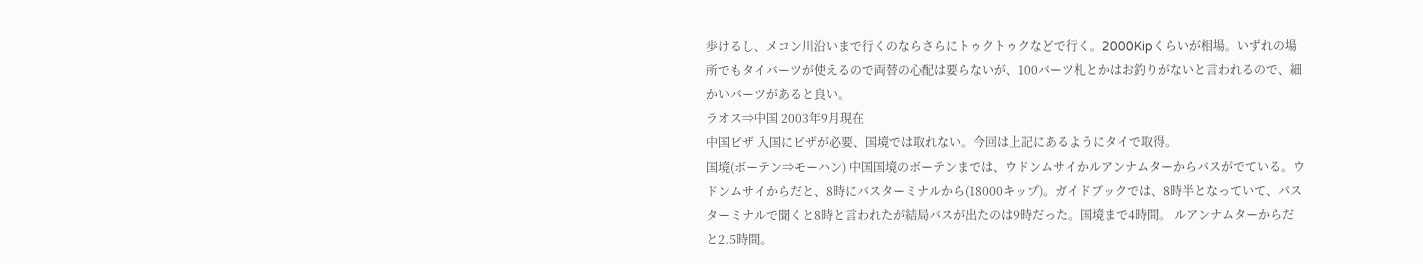歩けるし、メコン川沿いまで行くのならさらにトゥクトゥクなどで行く。2000Kipくらいが相場。いずれの場所でもタイバーツが使えるので両替の心配は要らないが、100バーツ札とかはお釣りがないと言われるので、細かいバーツがあると良い。
ラオス⇒中国 2003年9月現在
中国ビザ 入国にビザが必要、国境では取れない。今回は上記にあるようにタイで取得。
国境(ボーテン⇒モーハン) 中国国境のボーテンまでは、ウドンムサイかルアンナムターからバスがでている。ウドンムサイからだと、8時にバスターミナルから(18000キップ)。ガイドブックでは、8時半となっていて、バスターミナルで聞くと8時と言われたが結局バスが出たのは9時だった。国境まで4時間。 ルアンナムターからだと2.5時間。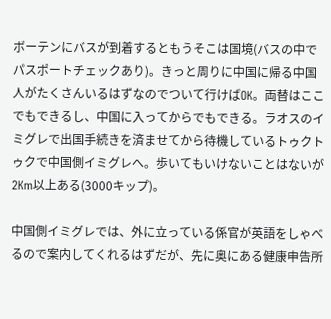ボーテンにバスが到着するともうそこは国境(バスの中でパスポートチェックあり)。きっと周りに中国に帰る中国人がたくさんいるはずなのでついて行けばOK。両替はここでもできるし、中国に入ってからでもできる。ラオスのイミグレで出国手続きを済ませてから待機しているトゥクトゥクで中国側イミグレへ。歩いてもいけないことはないが2Km以上ある(3000キップ)。

中国側イミグレでは、外に立っている係官が英語をしゃべるので案内してくれるはずだが、先に奥にある健康申告所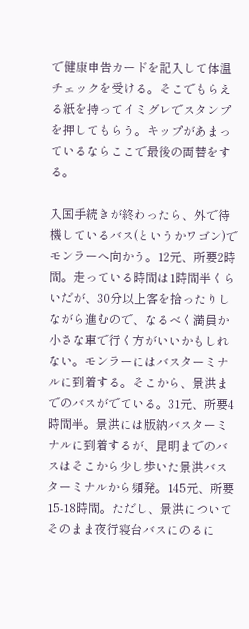で健康申告カードを記入して体温チェックを受ける。そこでもらえる紙を持ってイミグレでスタンプを押してもらう。キップがあまっているならここで最後の両替をする。

入国手続きが終わったら、外で待機しているバス(というかワゴン)でモンラーへ向かう。12元、所要2時間。走っている時間は1時間半くらいだが、30分以上客を拾ったりしながら進むので、なるべく満員か小さな車で行く方がいいかもしれない。モンラーにはバスターミナルに到着する。そこから、景洪までのバスがでている。31元、所要4時間半。景洪には版納バスターミナルに到着するが、昆明までのバスはそこから少し歩いた景洪バスターミナルから頻発。145元、所要15-18時間。ただし、景洪についてそのまま夜行寝台バスにのるに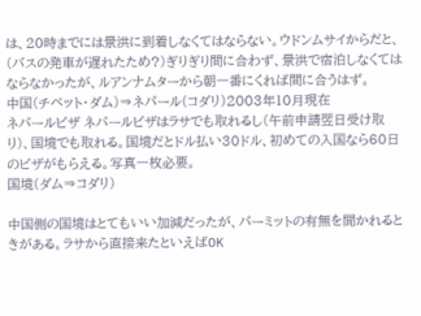は、20時までには景洪に到着しなくてはならない。ウドンムサイからだと、(バスの発車が遅れたため?)ぎりぎり間に合わず、景洪で宿泊しなくてはならなかったが、ルアンナムターから朝一番にくれば間に合うはず。
中国(チベット・ダム)⇒ネパール(コダリ)2003年10月現在
ネパールビザ ネパールビザはラサでも取れるし(午前申請翌日受け取り)、国境でも取れる。国境だとドル払い30ドル、初めての入国なら60日のビザがもらえる。写真一枚必要。
国境(ダム⇒コダリ)

中国側の国境はとてもいい加減だったが、パーミットの有無を聞かれるときがある。ラサから直接来たといえばOK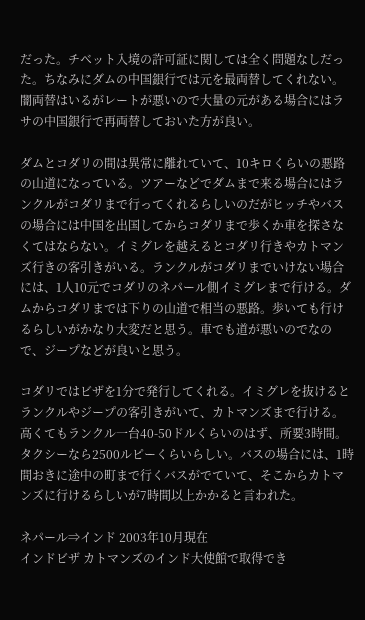だった。チベット入境の許可証に関しては全く問題なしだった。ちなみにダムの中国銀行では元を最両替してくれない。闇両替はいるがレートが悪いので大量の元がある場合にはラサの中国銀行で再両替しておいた方が良い。

ダムとコダリの間は異常に離れていて、10キロくらいの悪路の山道になっている。ツアーなどでダムまで来る場合にはランクルがコダリまで行ってくれるらしいのだがヒッチやバスの場合には中国を出国してからコダリまで歩くか車を探さなくてはならない。イミグレを越えるとコダリ行きやカトマンズ行きの客引きがいる。ランクルがコダリまでいけない場合には、1人10元でコダリのネパール側イミグレまで行ける。ダムからコダリまでは下りの山道で相当の悪路。歩いても行けるらしいがかなり大変だと思う。車でも道が悪いのでなので、ジープなどが良いと思う。

コダリではビザを1分で発行してくれる。イミグレを抜けるとランクルやジープの客引きがいて、カトマンズまで行ける。高くてもランクル一台40-50ドルくらいのはず、所要3時間。タクシーなら2500ルピーくらいらしい。バスの場合には、1時間おきに途中の町まで行くバスがでていて、そこからカトマンズに行けるらしいが7時間以上かかると言われた。

ネパール⇒インド 2003年10月現在
インドビザ カトマンズのインド大使館で取得でき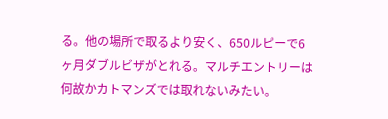る。他の場所で取るより安く、650ルピーで6ヶ月ダブルビザがとれる。マルチエントリーは何故かカトマンズでは取れないみたい。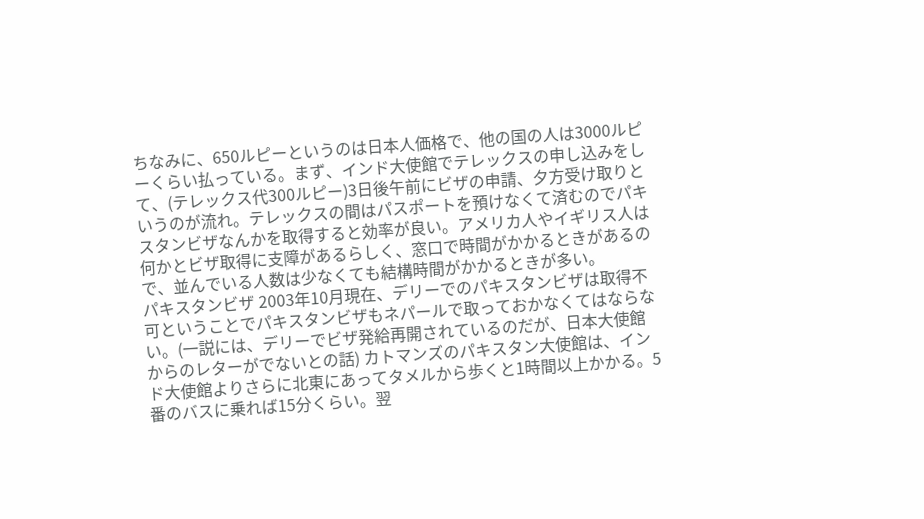ちなみに、650ルピーというのは日本人価格で、他の国の人は3000ルピーくらい払っている。まず、インド大使館でテレックスの申し込みをして、(テレックス代300ルピー)3日後午前にビザの申請、夕方受け取りというのが流れ。テレックスの間はパスポートを預けなくて済むのでパキスタンビザなんかを取得すると効率が良い。アメリカ人やイギリス人は何かとビザ取得に支障があるらしく、窓口で時間がかかるときがあるので、並んでいる人数は少なくても結構時間がかかるときが多い。
パキスタンビザ 2003年10月現在、デリーでのパキスタンビザは取得不可ということでパキスタンビザもネパールで取っておかなくてはならない。(一説には、デリーでビザ発給再開されているのだが、日本大使館からのレターがでないとの話) カトマンズのパキスタン大使館は、インド大使館よりさらに北東にあってタメルから歩くと1時間以上かかる。5番のバスに乗れば15分くらい。翌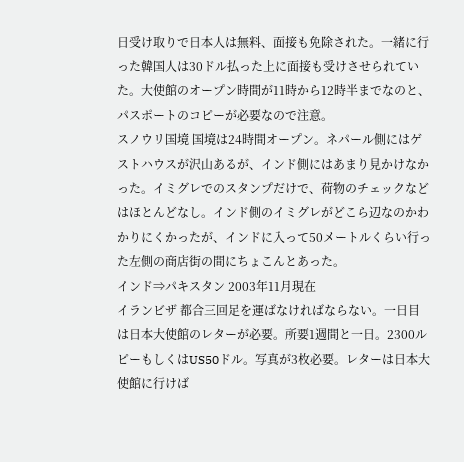日受け取りで日本人は無料、面接も免除された。一緒に行った韓国人は30ドル払った上に面接も受けさせられていた。大使館のオープン時間が11時から12時半までなのと、パスポートのコピーが必要なので注意。
スノウリ国境 国境は24時間オープン。ネパール側にはゲストハウスが沢山あるが、インド側にはあまり見かけなかった。イミグレでのスタンプだけで、荷物のチェックなどはほとんどなし。インド側のイミグレがどこら辺なのかわかりにくかったが、インドに入って50メートルくらい行った左側の商店街の間にちょこんとあった。
インド⇒パキスタン 2003年11月現在
イランビザ 都合三回足を運ばなければならない。一日目は日本大使館のレターが必要。所要1週間と一日。2300ルピーもしくはUS50ドル。写真が3枚必要。レターは日本大使館に行けば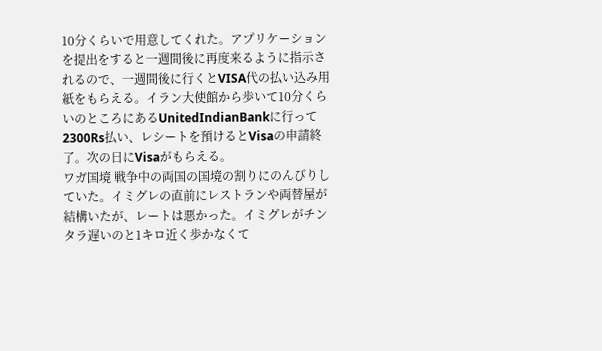10分くらいで用意してくれた。アプリケーションを提出をすると一週間後に再度来るように指示されるので、一週間後に行くとVISA代の払い込み用紙をもらえる。イラン大使館から歩いて10分くらいのところにあるUnitedIndianBankに行って2300Rs払い、レシートを預けるとVisaの申請終了。次の日にVisaがもらえる。
ワガ国境 戦争中の両国の国境の割りにのんびりしていた。イミグレの直前にレストランや両替屋が結構いたが、レートは悪かった。イミグレがチンタラ遅いのと1キロ近く歩かなくて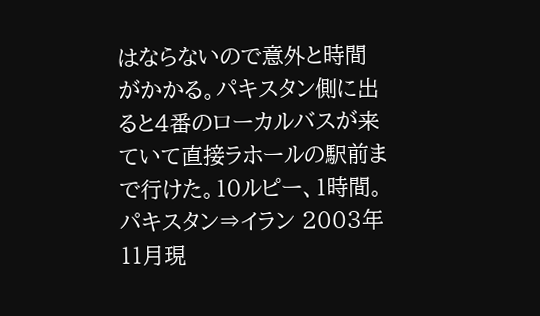はならないので意外と時間がかかる。パキスタン側に出ると4番のローカルバスが来ていて直接ラホールの駅前まで行けた。10ルピー、1時間。
パキスタン⇒イラン 2003年11月現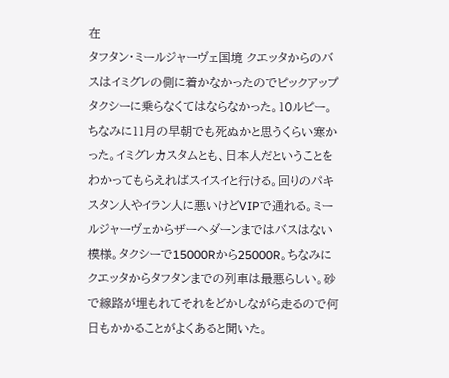在
タフタン・ミールジャーヴェ国境 クエッタからのバスはイミグレの側に着かなかったのでピックアップタクシーに乗らなくてはならなかった。10ルピー。ちなみに11月の早朝でも死ぬかと思うくらい寒かった。イミグレカスタムとも、日本人だということをわかってもらえればスイスイと行ける。回りのパキスタン人やイラン人に悪いけどVIPで通れる。ミールジャーヴェからザーヘダーンまではバスはない模様。タクシーで15000Rから25000R。ちなみにクエッタからタフタンまでの列車は最悪らしい。砂で線路が埋もれてそれをどかしながら走るので何日もかかることがよくあると聞いた。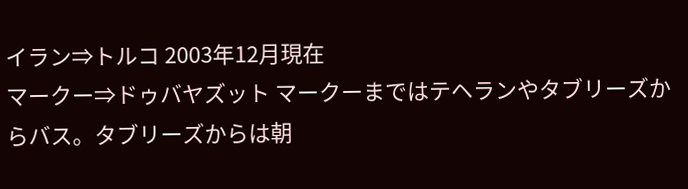イラン⇒トルコ 2003年12月現在
マークー⇒ドゥバヤズット マークーまではテヘランやタブリーズからバス。タブリーズからは朝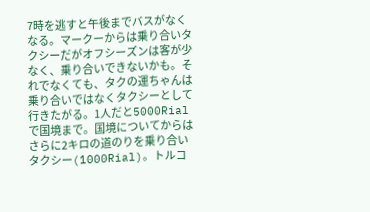7時を逃すと午後までバスがなくなる。マークーからは乗り合いタクシーだがオフシーズンは客が少なく、乗り合いできないかも。それでなくても、タクの運ちゃんは乗り合いではなくタクシーとして行きたがる。1人だと5000Rialで国境まで。国境についてからはさらに2キロの道のりを乗り合いタクシー(1000Rial)。トルコ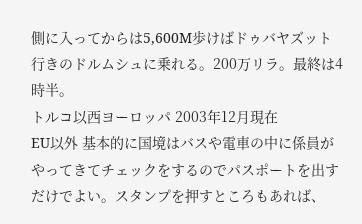側に入ってからは5,600M歩けばドゥバヤズット行きのドルムシュに乗れる。200万リラ。最終は4時半。
トルコ以西ヨーロッパ 2003年12月現在
EU以外 基本的に国境はバスや電車の中に係員がやってきてチェックをするのでパスポートを出すだけでよい。スタンプを押すところもあれば、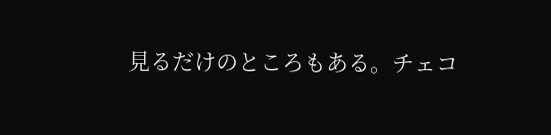見るだけのところもある。チェコ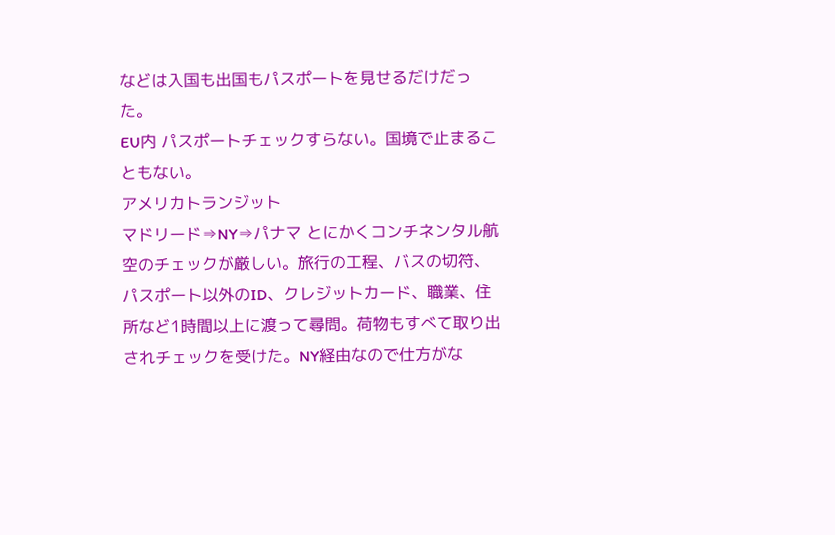などは入国も出国もパスポートを見せるだけだった。
EU内 パスポートチェックすらない。国境で止まることもない。
アメリカトランジット
マドリード⇒NY⇒パナマ とにかくコンチネンタル航空のチェックが厳しい。旅行の工程、バスの切符、パスポート以外のID、クレジットカード、職業、住所など1時間以上に渡って尋問。荷物もすべて取り出されチェックを受けた。NY経由なので仕方がな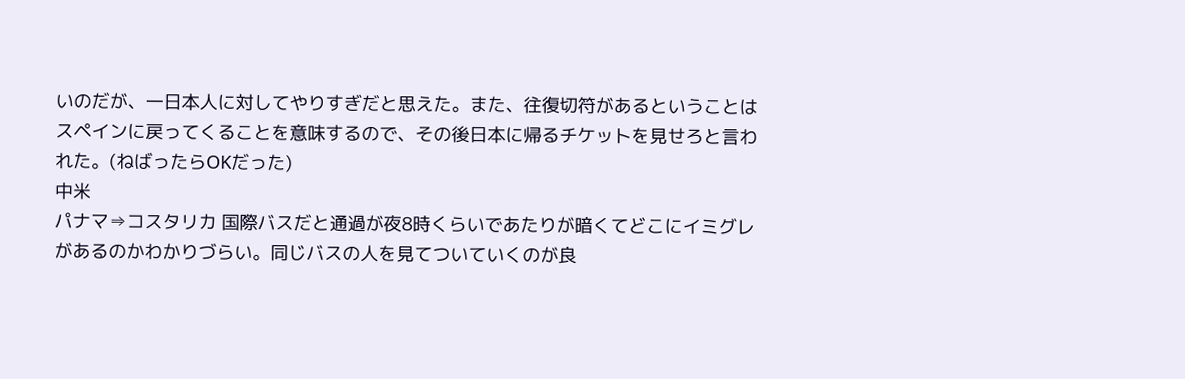いのだが、一日本人に対してやりすぎだと思えた。また、往復切符があるということはスペインに戻ってくることを意味するので、その後日本に帰るチケットを見せろと言われた。(ねばったらOKだった)
中米
パナマ⇒コスタリカ 国際バスだと通過が夜8時くらいであたりが暗くてどこにイミグレがあるのかわかりづらい。同じバスの人を見てついていくのが良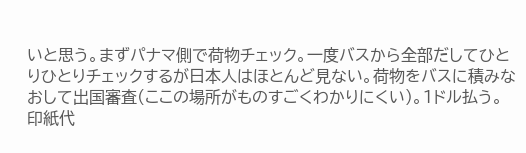いと思う。まずパナマ側で荷物チェック。一度バスから全部だしてひとりひとりチェックするが日本人はほとんど見ない。荷物をバスに積みなおして出国審査(ここの場所がものすごくわかりにくい)。1ドル払う。印紙代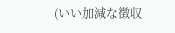(いい加減な徴収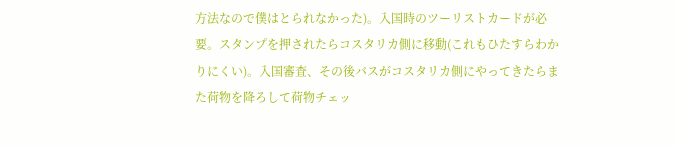方法なので僕はとられなかった)。入国時のツーリストカードが必要。スタンプを押されたらコスタリカ側に移動(これもひたすらわかりにくい)。入国審査、その後バスがコスタリカ側にやってきたらまた荷物を降ろして荷物チェッ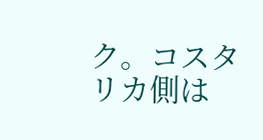ク。コスタリカ側は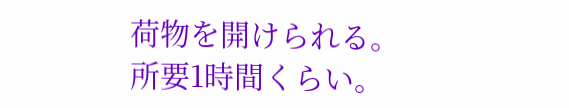荷物を開けられる。所要1時間くらい。